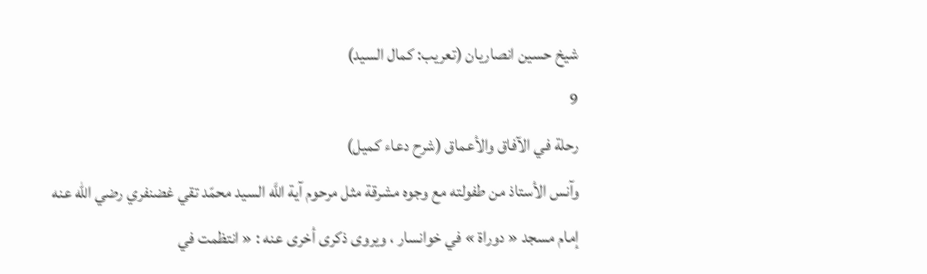شيخ حسين انصاريان (تعريب: كمال السيد)
9
رحلة في الآفاق والأعماق (شرح دعاء كميل)
وآنس الأستاذ من طفولته مع وجوه مشرقة مثل مرحوم آية اللَّه السيد محمّد تقي غضنفري رضي الله عنه إمام مسجد « دوراة » في خوانسار ، ويروى ذكرى أخرى عنه : « انتظمت في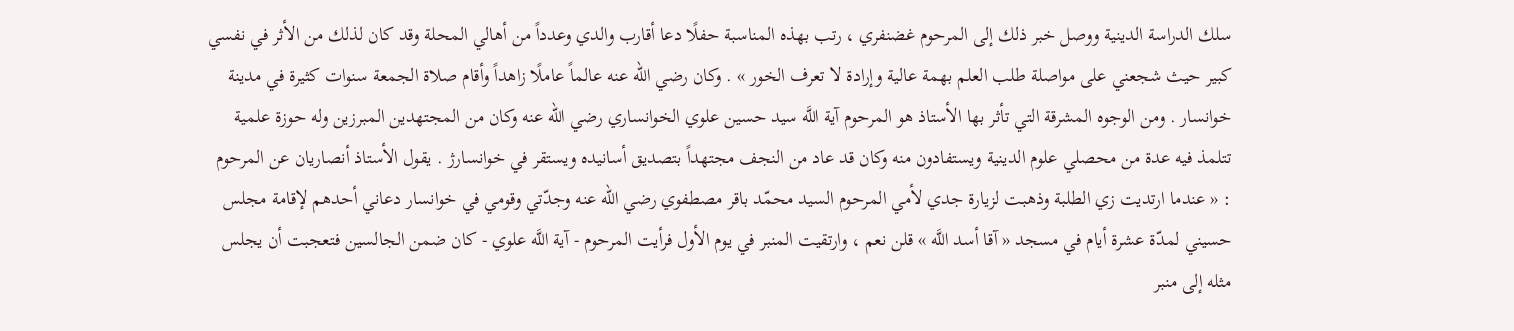سلك الدراسة الدينية ووصل خبر ذلك إلى المرحوم غضنفري ، رتب بهذه المناسبة حفلًا دعا أقارب والدي وعدداً من أهالي المحلة وقد كان لذلك من الأثر في نفسي كبير حيث شجعني على مواصلة طلب العلم بهمة عالية وإرادة لا تعرف الخور » . وكان رضي الله عنه عالماً عاملًا زاهداً وأقام صلاة الجمعة سنوات كثيرة في مدينة خوانسار . ومن الوجوه المشرقة التي تأثر بها الأستاذ هو المرحوم آية اللَّه سيد حسين علوي الخوانساري رضي الله عنه وكان من المجتهدين المبرزين وله حوزة علمية تتلمذ فيه عدة من محصلي علوم الدينية ويستفادون منه وكان قد عاد من النجف مجتهداً بتصديق أسانيده ويستقر في خوانسارژ . يقول الأستاذ أنصاريان عن المرحوم : « عندما ارتديت زي الطلبة وذهبت لزيارة جدي لأمي المرحوم السيد محمّد باقر مصطفوي رضي الله عنه وجدّتي وقومي في خوانسار دعاني أحدهم لإقامة مجلس حسيني لمدّة عشرة أيام في مسجد « آقا أسد اللَّه » قلن نعم ، وارتقيت المنبر في يوم الأول فرأيت المرحوم - آية اللَّه علوي - كان ضمن الجالسين فتعجبت أن يجلس مثله إلى منبر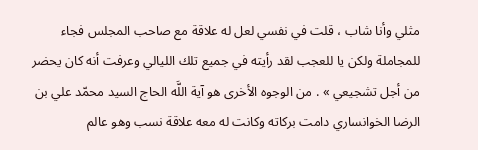مثلي وأنا شاب ، قلت في نفسي لعل له علاقة مع صاحب المجلس فجاء للمجاملة ولكن يا للعجب لقد رأيته في جميع تلك الليالي وعرفت أنه كان يحضر من أجل تشجيعي » . من الوجوه الأخرى هو آية اللَّه الحاج السيد محمّد علي بن الرضا الخوانساري دامت بركاته وكانت له معه علاقة نسب وهو عالم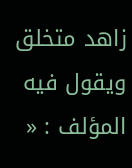زاهد متخلق ويقول فيه المؤلف : «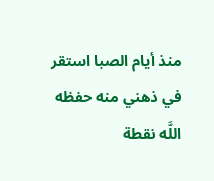منذ أيام الصبا استقر في ذهني منه حفظه اللَّه نقطة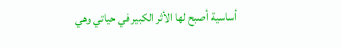أساسية أصبح لها الأثر الكبير في حياتي وهي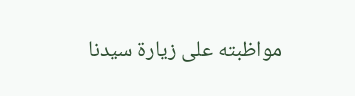مواظبته على زيارة سيدنا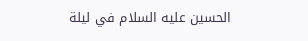الحسين عليه السلام في ليلة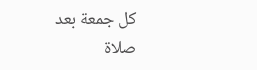كل جمعة بعد صلاة